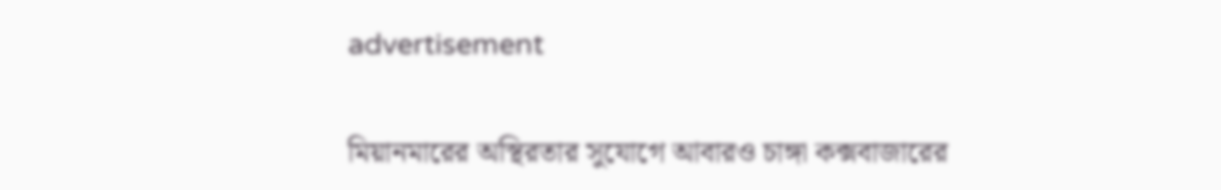advertisement

মিয়ানমারের অস্থিরতার সুযোগে আবারও চাঙ্গা কক্সবাজারের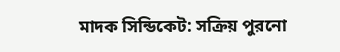মাদক সিন্ডিকেট: সক্রিয় পুরনো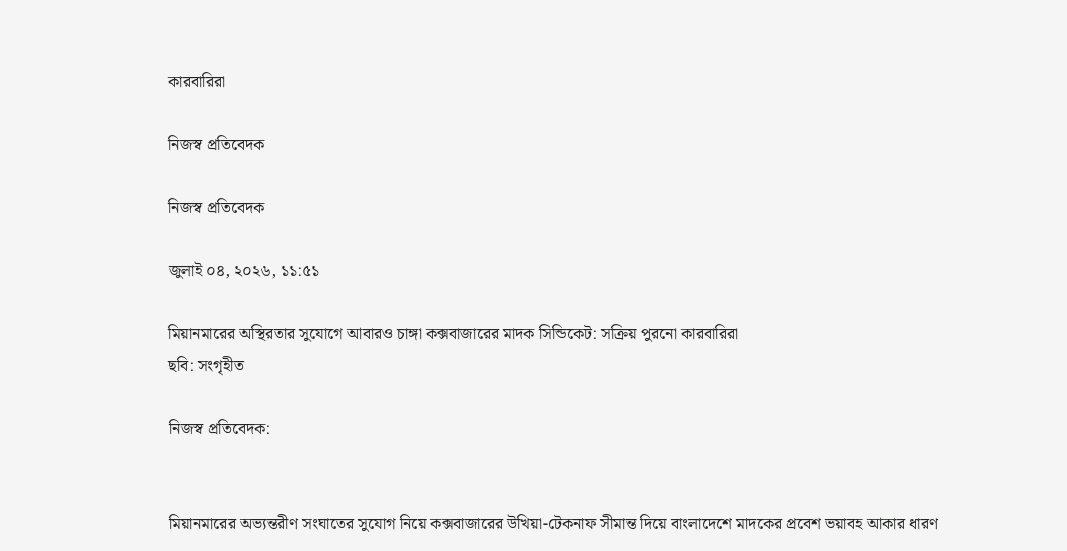কারবারিরা

নিজস্ব প্রতিবেদক

নিজস্ব প্রতিবেদক

জুলাই ০৪, ২০২৬, ১১:৫১

মিয়ানমারের অস্থিরতার সুযোগে আবারও চাঙ্গা কক্সবাজারের মাদক সিন্ডিকেট: সক্রিয় পুরনো কারবারিরা
ছবি: সংগৃহীত

নিজস্ব প্রতিবেদক:


মিয়ানমারের অভ্যন্তরীণ সংঘাতের সুযোগ নিয়ে কক্সবাজারের উখিয়া-টেকনাফ সীমান্ত দিয়ে বাংলাদেশে মাদকের প্রবেশ ভয়াবহ আকার ধারণ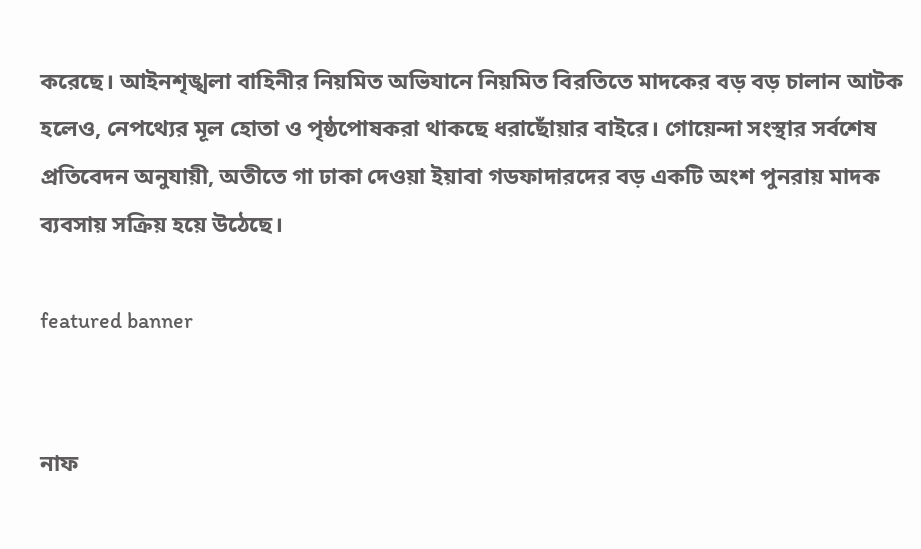করেছে। আইনশৃঙ্খলা বাহিনীর নিয়মিত অভিযানে নিয়মিত বিরতিতে মাদকের বড় বড় চালান আটক হলেও, নেপথ্যের মূল হোতা ও পৃষ্ঠপোষকরা থাকছে ধরাছোঁয়ার বাইরে। গোয়েন্দা সংস্থার সর্বশেষ প্রতিবেদন অনুযায়ী, অতীতে গা ঢাকা দেওয়া ইয়াবা গডফাদারদের বড় একটি অংশ পুনরায় মাদক ব্যবসায় সক্রিয় হয়ে উঠেছে।

featured banner


নাফ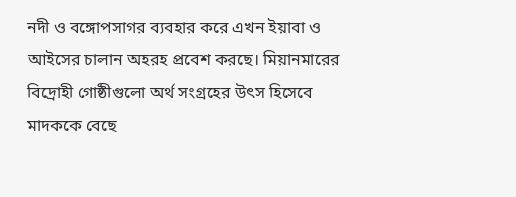নদী ও বঙ্গোপসাগর ব্যবহার করে এখন ইয়াবা ও আইসের চালান অহরহ প্রবেশ করছে। মিয়ানমারের বিদ্রোহী গোষ্ঠীগুলো অর্থ সংগ্রহের উৎস হিসেবে মাদককে বেছে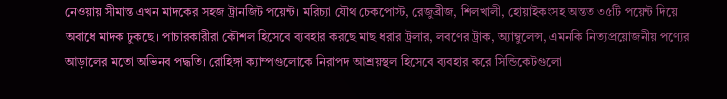নেওয়ায় সীমান্ত এখন মাদকের সহজ ট্রানজিট পয়েন্ট। মরিচ্যা যৌথ চেকপোস্ট, রেজুব্রীজ, শিলখালী, হোয়াইকংসহ অন্তত ৩৫টি পয়েন্ট দিয়ে অবাধে মাদক ঢুকছে। পাচারকারীরা কৌশল হিসেবে ব্যবহার করছে মাছ ধরার ট্রলার, লবণের ট্রাক, অ্যাম্বুলেন্স, এমনকি নিত্যপ্রয়োজনীয় পণ্যের আড়ালের মতো অভিনব পদ্ধতি। রোহিঙ্গা ক্যাম্পগুলোকে নিরাপদ আশ্রয়স্থল হিসেবে ব্যবহার করে সিন্ডিকেটগুলো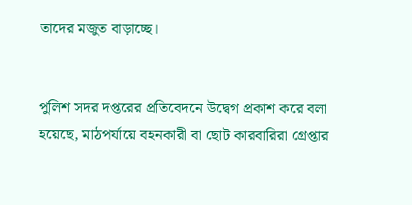তাদের মজুত বাড়াচ্ছে।


পুলিশ সদর দপ্তরের প্রতিবেদনে উদ্বেগ প্রকাশ করে বলা হয়েছে, মাঠপর্যায়ে বহনকারী বা ছোট কারবারিরা গ্রেপ্তার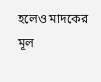হলেও মাদকের মূল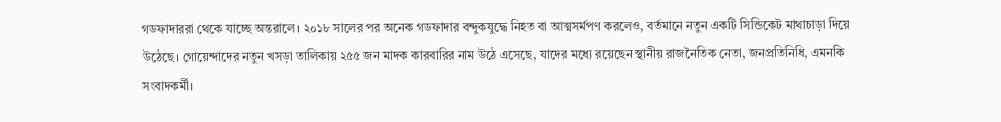গডফাদাররা থেকে যাচ্ছে অন্তরালে। ২০১৮ সালের পর অনেক গডফাদার বন্দুকযুদ্ধে নিহত বা আত্মসর্মপণ করলেও, বর্তমানে নতুন একটি সিন্ডিকেট মাথাচাড়া দিয়ে উঠেছে। গোয়েন্দাদের নতুন খসড়া তালিকায় ২৫৫ জন মাদক কারবারির নাম উঠে এসেছে, যাদের মধ্যে রয়েছেন স্থানীয় রাজনৈতিক নেতা, জনপ্রতিনিধি, এমনকি সংবাদকর্মী।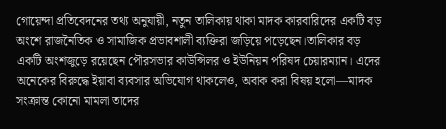গোয়েন্দা প্রতিবেদনের তথ্য অনুযায়ী, নতুন তালিকায় থাকা মাদক কারবারিদের একটি বড় অংশে রাজনৈতিক ও সামাজিক প্রভাবশালী ব্যক্তিরা জড়িয়ে পড়েছেন।তালিকার বড় একটি অংশজুড়ে রয়েছেন পৌরসভার কাউন্সিলর ও ইউনিয়ন পরিষদ চেয়ারম্যান। এদের অনেকের বিরুদ্ধে ইয়াবা ব্যবসার অভিযোগ থাকলেও, অবাক করা বিষয় হলো—মাদক সংক্রান্ত কোনো মামলা তাদের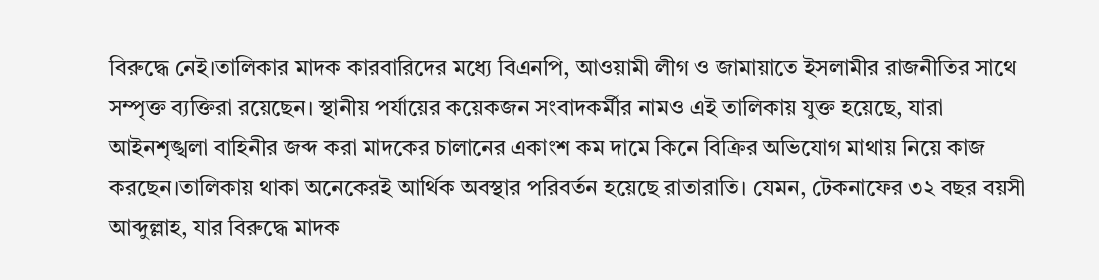বিরুদ্ধে নেই।তালিকার মাদক কারবারিদের মধ্যে বিএনপি, আওয়ামী লীগ ও জামায়াতে ইসলামীর রাজনীতির সাথে সম্পৃক্ত ব্যক্তিরা রয়েছেন। স্থানীয় পর্যায়ের কয়েকজন সংবাদকর্মীর নামও এই তালিকায় যুক্ত হয়েছে, যারা আইনশৃঙ্খলা বাহিনীর জব্দ করা মাদকের চালানের একাংশ কম দামে কিনে বিক্রির অভিযোগ মাথায় নিয়ে কাজ করছেন।তালিকায় থাকা অনেকেরই আর্থিক অবস্থার পরিবর্তন হয়েছে রাতারাতি। যেমন, টেকনাফের ৩২ বছর বয়সী আব্দুল্লাহ, যার বিরুদ্ধে মাদক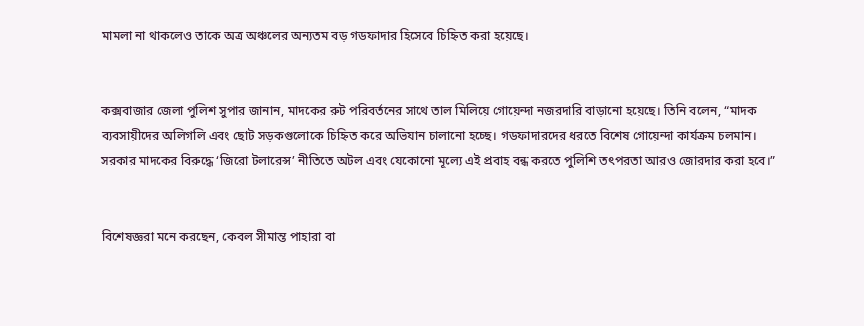মামলা না থাকলেও তাকে অত্র অঞ্চলের অন্যতম বড় গডফাদার হিসেবে চিহ্নিত করা হয়েছে।


কক্সবাজার জেলা পুলিশ সুপার জানান, মাদকের রুট পরিবর্তনের সাথে তাল মিলিয়ে গোয়েন্দা নজরদারি বাড়ানো হয়েছে। তিনি বলেন, “মাদক ব্যবসায়ীদের অলিগলি এবং ছোট সড়কগুলোকে চিহ্নিত করে অভিযান চালানো হচ্ছে। গডফাদারদের ধরতে বিশেষ গোয়েন্দা কার্যক্রম চলমান। সরকার মাদকের বিরুদ্ধে ‘জিরো টলারেন্স’ নীতিতে অটল এবং যেকোনো মূল্যে এই প্রবাহ বন্ধ করতে পুলিশি তৎপরতা আরও জোরদার করা হবে।”


বিশেষজ্ঞরা মনে করছেন, কেবল সীমান্ত পাহারা বা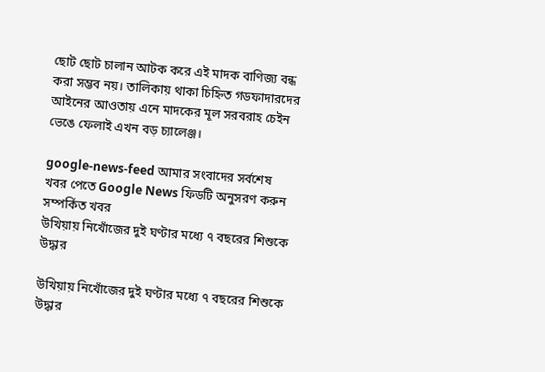ছোট ছোট চালান আটক করে এই মাদক বাণিজ্য বন্ধ করা সম্ভব নয়। তালিকায় থাকা চিহ্নিত গডফাদারদের আইনের আওতায় এনে মাদকের মূল সরবরাহ চেইন ভেঙে ফেলাই এখন বড় চ্যালেঞ্জ।

google-news-feed আমার সংবাদের সর্বশেষ খবর পেতে Google News ফিডটি অনুসরণ করুন
সম্পর্কিত খবর
উখিয়ায় নিখোঁজের দুই ঘণ্টার মধ্যে ৭ বছরের শিশুকে উদ্ধার

উখিয়ায় নিখোঁজের দুই ঘণ্টার মধ্যে ৭ বছরের শিশুকে উদ্ধার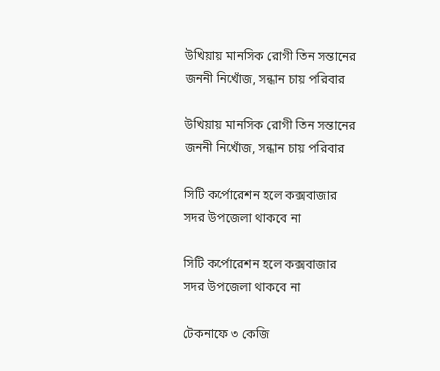উখিয়ায় মানসিক রোগী তিন সন্তানের জননী নিখোঁজ, সন্ধান চায় পরিবার

উখিয়ায় মানসিক রোগী তিন সন্তানের জননী নিখোঁজ, সন্ধান চায় পরিবার

সিটি কর্পোরেশন হলে কক্সবাজার সদর উপজেলা থাকবে না

সিটি কর্পোরেশন হলে কক্সবাজার সদর উপজেলা থাকবে না

টেকনাফে ৩ কেজি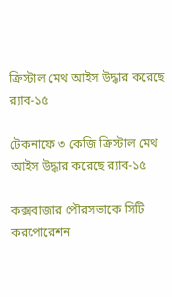ক্রিস্টাল মেথ আইস উদ্ধার করেছে র‌্যাব-১৫

টেকনাফে ৩ কেজি ক্রিস্টাল মেথ আইস উদ্ধার করেছে র‌্যাব-১৫

কক্সবাজার পৌরসভাকে সিটি করপোরেশন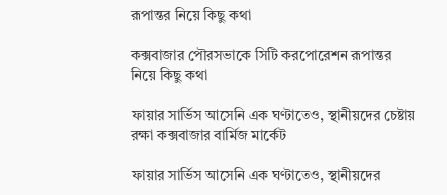রূপান্তর নিয়ে কিছু কথা

কক্সবাজার পৌরসভাকে সিটি করপোরেশন রূপান্তর নিয়ে কিছু কথা

ফায়ার সার্ভিস আসেনি এক ঘণ্টাতেও, স্থানীয়দের চেষ্টায় রক্ষা কক্সবাজার বার্মিজ মার্কেট

ফায়ার সার্ভিস আসেনি এক ঘণ্টাতেও, স্থানীয়দের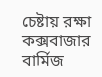চেষ্টায় রক্ষা কক্সবাজার বার্মিজ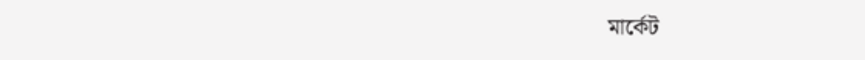মার্কেট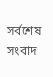সর্বশেষ সংবাদ